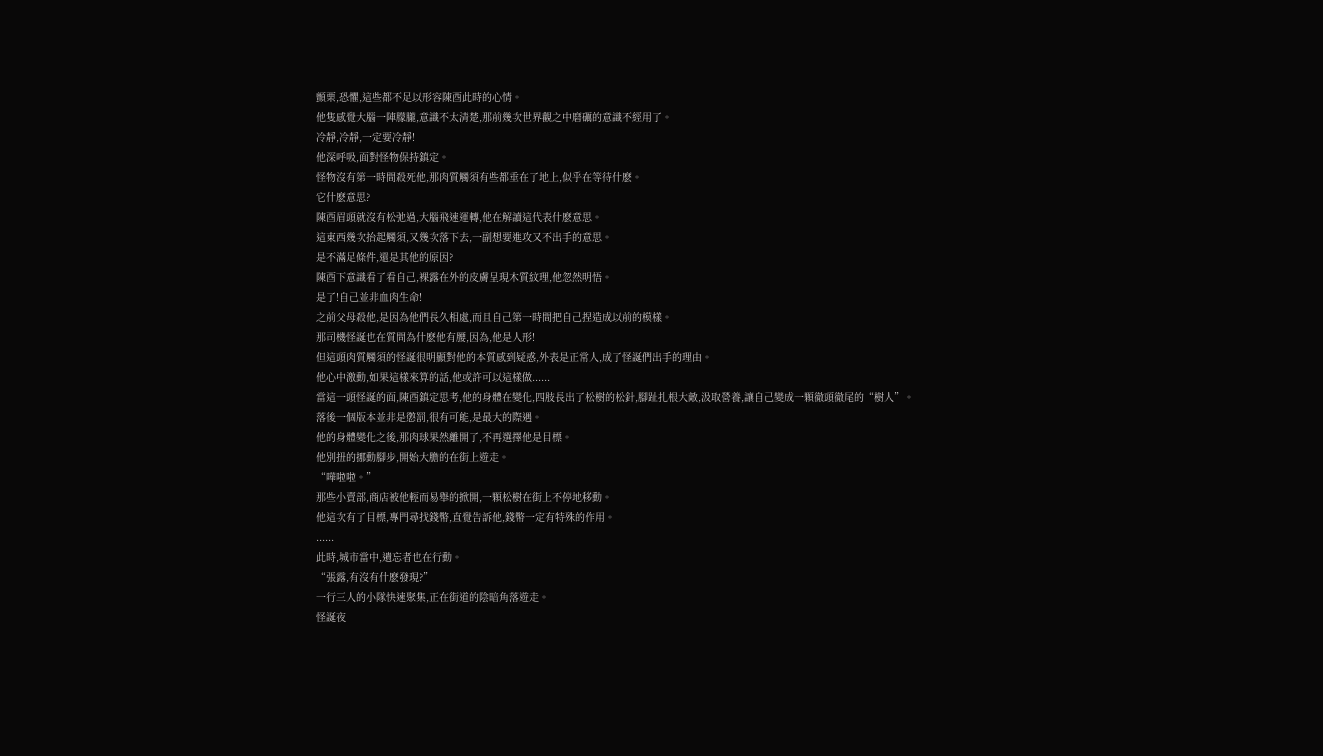顫栗,恐懼,這些都不足以形容陳酉此時的心情。
他隻感覺大腦一陣朦朧,意識不太清楚,那前幾次世界觀之中磨礪的意識不經用了。
冷靜,冷靜,一定要冷靜!
他深呼吸,面對怪物保持鎮定。
怪物沒有第一時間殺死他,那肉質觸須有些都垂在了地上,似乎在等待什麽。
它什麽意思?
陳酉眉頭就沒有松弛過,大腦飛速運轉,他在解讀這代表什麽意思。
這東西幾次抬起觸須,又幾次落下去,一副想要進攻又不出手的意思。
是不滿足條件,還是其他的原因?
陳酉下意識看了看自己,裸露在外的皮膚呈現木質紋理,他忽然明悟。
是了!自己並非血肉生命!
之前父母殺他,是因為他們長久相處,而且自己第一時間把自己捏造成以前的模樣。
那司機怪誕也在質問為什麽他有腰,因為,他是人形!
但這頭肉質觸須的怪誕很明顯對他的本質感到疑惑,外表是正常人,成了怪誕們出手的理由。
他心中激動,如果這樣來算的話,他或許可以這樣做......
當這一頭怪誕的面,陳酉鎮定思考,他的身體在變化,四肢長出了松樹的松針,腳趾扎根大敵,汲取營養,讓自己變成一顆徹頭徹尾的“樹人”。
落後一個版本並非是懲罰,很有可能,是最大的際遇。
他的身體變化之後,那肉球果然離開了,不再選擇他是目標。
他別扭的挪動腳步,開始大膽的在街上遊走。
“嘩啦啦。”
那些小賣部,商店被他輕而易舉的掀開,一顆松樹在街上不停地移動。
他這次有了目標,專門尋找錢幣,直覺告訴他,錢幣一定有特殊的作用。
......
此時,城市當中,遺忘者也在行動。
“張露,有沒有什麽發現?”
一行三人的小隊快速聚集,正在街道的陰暗角落遊走。
怪誕夜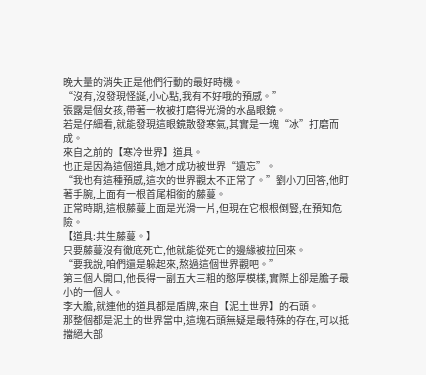晚大量的消失正是他們行動的最好時機。
“沒有,沒發現怪誕,小心點,我有不好哦的預感。”
張露是個女孩,帶著一枚被打磨得光滑的水晶眼鏡。
若是仔細看,就能發現這眼鏡散發寒氣,其實是一塊“冰”打磨而成。
來自之前的【寒冷世界】道具。
也正是因為這個道具,她才成功被世界“遺忘”。
“我也有這種預感,這次的世界觀太不正常了。”劉小刀回答,他盯著手腕,上面有一根首尾相銜的藤蔓。
正常時期,這根藤蔓上面是光滑一片,但現在它根根倒豎,在預知危險。
【道具:共生藤蔓。】
只要藤蔓沒有徹底死亡,他就能從死亡的邊緣被拉回來。
“要我說,咱們還是躲起來,熬過這個世界觀吧。”
第三個人開口,他長得一副五大三粗的憨厚模樣,實際上卻是膽子最小的一個人。
李大膽,就連他的道具都是盾牌,來自【泥土世界】的石頭。
那整個都是泥土的世界當中,這塊石頭無疑是最特殊的存在,可以抵擋絕大部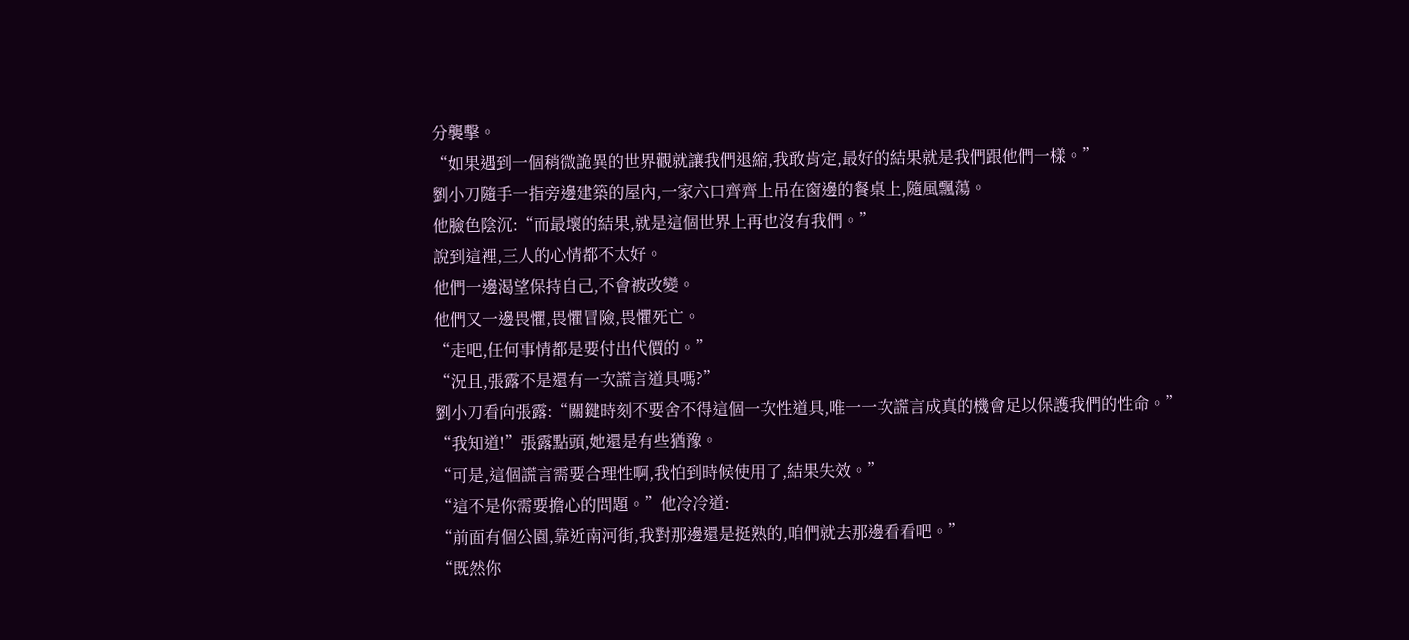分襲擊。
“如果遇到一個稍微詭異的世界觀就讓我們退縮,我敢肯定,最好的結果就是我們跟他們一樣。”
劉小刀隨手一指旁邊建築的屋內,一家六口齊齊上吊在窗邊的餐桌上,隨風飄蕩。
他臉色陰沉:“而最壞的結果,就是這個世界上再也沒有我們。”
說到這裡,三人的心情都不太好。
他們一邊渴望保持自己,不會被改變。
他們又一邊畏懼,畏懼冒險,畏懼死亡。
“走吧,任何事情都是要付出代價的。”
“況且,張露不是還有一次謊言道具嗎?”
劉小刀看向張露:“關鍵時刻不要舍不得這個一次性道具,唯一一次謊言成真的機會足以保護我們的性命。”
“我知道!”張露點頭,她還是有些猶豫。
“可是,這個謊言需要合理性啊,我怕到時候使用了,結果失效。”
“這不是你需要擔心的問題。”他冷冷道:
“前面有個公園,靠近南河街,我對那邊還是挺熟的,咱們就去那邊看看吧。”
“既然你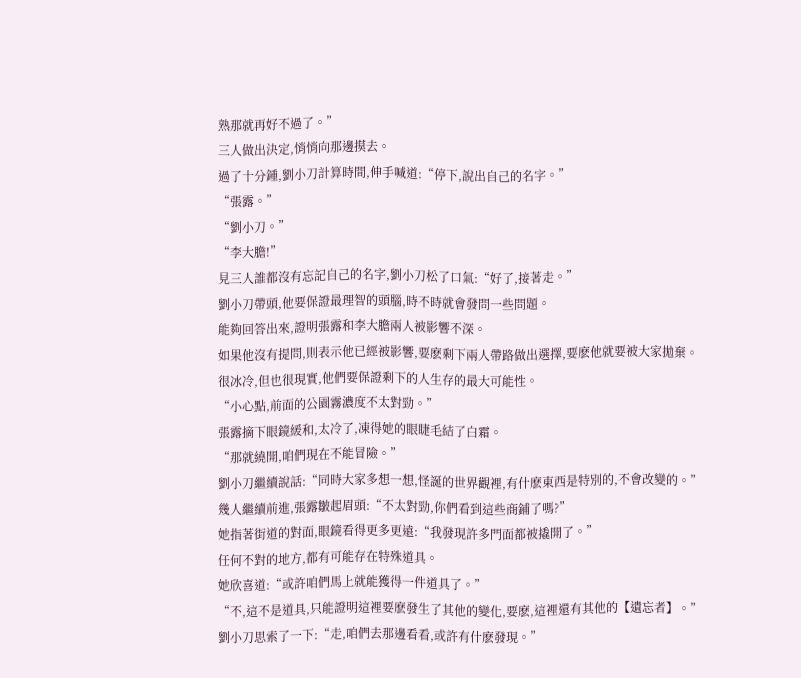熟那就再好不過了。”
三人做出決定,悄悄向那邊摸去。
過了十分鍾,劉小刀計算時間,伸手喊道:“停下,說出自己的名字。”
“張露。”
“劉小刀。”
“李大膽!”
見三人誰都沒有忘記自己的名字,劉小刀松了口氣:“好了,接著走。”
劉小刀帶頭,他要保證最理智的頭腦,時不時就會發問一些問題。
能夠回答出來,證明張露和李大膽兩人被影響不深。
如果他沒有提問,則表示他已經被影響,要麽剩下兩人帶路做出選擇,要麽他就要被大家拋棄。
很冰冷,但也很現實,他們要保證剩下的人生存的最大可能性。
“小心點,前面的公園霧濃度不太對勁。”
張露摘下眼鏡緩和,太冷了,凍得她的眼睫毛結了白霜。
“那就繞開,咱們現在不能冒險。”
劉小刀繼續說話:“同時大家多想一想,怪誕的世界觀裡,有什麽東西是特別的,不會改變的。”
幾人繼續前進,張露皺起眉頭:“不太對勁,你們看到這些商鋪了嗎?”
她指著街道的對面,眼鏡看得更多更遠:“我發現許多門面都被撬開了。”
任何不對的地方,都有可能存在特殊道具。
她欣喜道:“或許咱們馬上就能獲得一件道具了。”
“不,這不是道具,只能證明這裡要麽發生了其他的變化,要麽,這裡還有其他的【遺忘者】。”
劉小刀思索了一下:“走,咱們去那邊看看,或許有什麽發現。”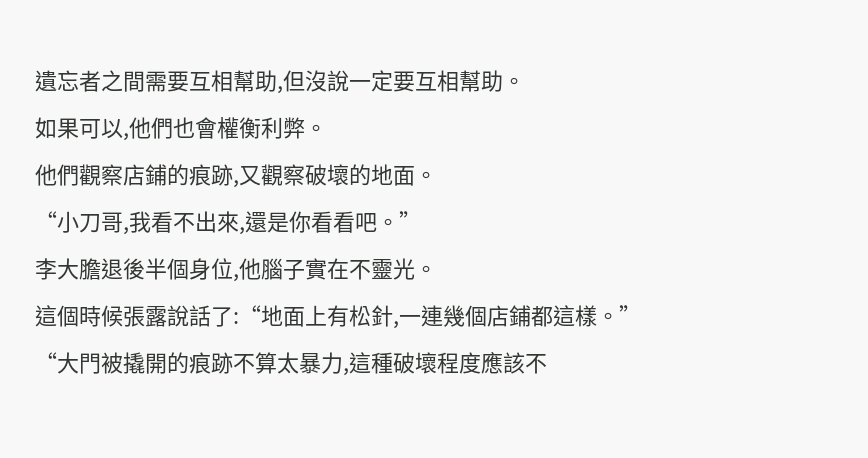遺忘者之間需要互相幫助,但沒說一定要互相幫助。
如果可以,他們也會權衡利弊。
他們觀察店鋪的痕跡,又觀察破壞的地面。
“小刀哥,我看不出來,還是你看看吧。”
李大膽退後半個身位,他腦子實在不靈光。
這個時候張露說話了:“地面上有松針,一連幾個店鋪都這樣。”
“大門被撬開的痕跡不算太暴力,這種破壞程度應該不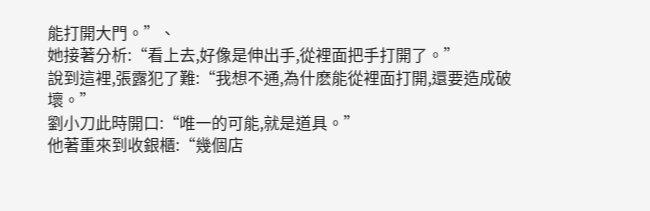能打開大門。”、
她接著分析:“看上去,好像是伸出手,從裡面把手打開了。”
說到這裡,張露犯了難:“我想不通,為什麽能從裡面打開,還要造成破壞。”
劉小刀此時開口:“唯一的可能,就是道具。”
他著重來到收銀櫃:“幾個店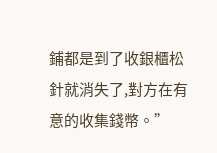鋪都是到了收銀櫃松針就消失了,對方在有意的收集錢幣。”